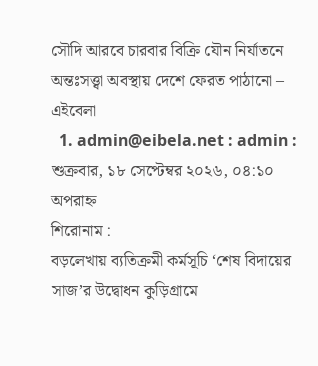সৌদি আরবে চারবার বিক্রি যৌন নির্যাতনে অন্তঃসত্ত্বা অবস্থায় দেশে ফেরত পাঠানো – এইবেলা
  1. admin@eibela.net : admin :
শুক্রবার, ১৮ সেপ্টেম্বর ২০২৬, ০৪:১০ অপরাহ্ন
শিরোনাম :
বড়লেখায় ব্যতিক্রমী কর্মসূচি ‘শেষ বিদায়ের সাজ’র উদ্বোধন কুড়িগ্রামে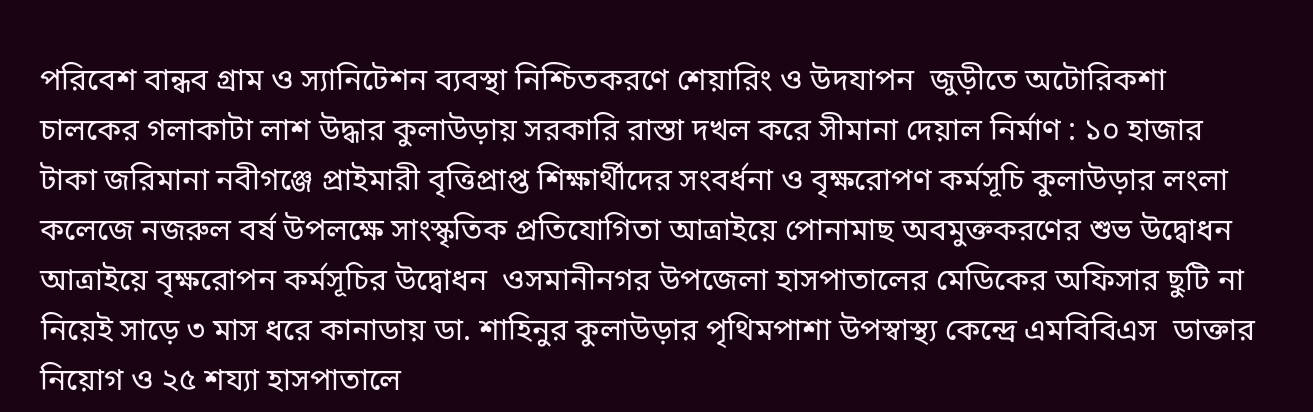পরিবেশ বান্ধব গ্রাম ও স্যানিটেশন ব্যবস্থা নিশ্চিতকরণে শেয়ারিং ও উদযাপন  জুড়ীতে অটোরিকশা চালকের গলাকাটা লাশ উদ্ধার কুলাউড়ায় সরকারি রাস্তা দখল করে সীমানা দেয়াল নির্মাণ : ১০ হাজার টাকা জরিমানা নবীগঞ্জে প্রাইমারী বৃত্তিপ্রাপ্ত শিক্ষার্থীদের সংবর্ধনা ও বৃক্ষরোপণ কর্মসূচি কুলাউড়ার লংলা কলেজে নজরুল বর্ষ উপলক্ষে সাংস্কৃতিক প্রতিযোগিতা আত্রাইয়ে পোনামাছ অবমুক্তকরণের শুভ উদ্বোধন  আত্রাইয়ে বৃক্ষরোপন কর্মসূচির উদ্বোধন  ওসমানীনগর উপজেলা হাসপাতালের মেডিকের অফিসার ছুটি না নিয়েই সাড়ে ৩ মাস ধরে কানাডায় ডা. শাহিনুর কুলাউড়ার পৃথিমপাশা উপস্বাস্থ্য কেন্দ্রে এমবিবিএস  ডাক্তার নিয়োগ ও ২৫ শয্যা হাসপাতালে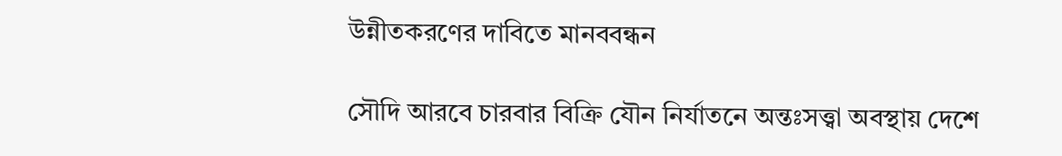উন্নীতকরণের দাবিতে মানববন্ধন

সৌদি আরবে চারবার বিক্রি যৌন নির্যাতনে অন্তঃসত্ত্বা অবস্থায় দেশে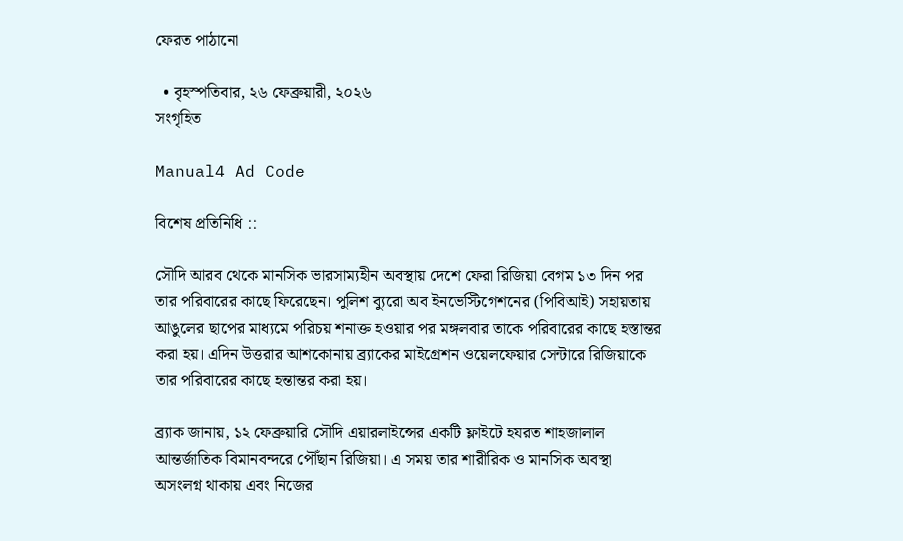ফেরত পাঠানো

  • বৃহস্পতিবার, ২৬ ফেব্রুয়ারী, ২০২৬
সংগৃহিত

Manual4 Ad Code

বিশেষ প্রতিনিধি ::

সৌদি আরব থেকে মানসিক ভারসাম্যহীন অবস্থায় দেশে ফেরা রিজিয়া বেগম ১৩ দিন পর তার পরিবারের কাছে ফিরেছেন। পুলিশ ব্যুরো অব ইনভেস্টিগেশনের (পিবিআই) সহায়তায় আঙুলের ছাপের মাধ্যমে পরিচয় শনাক্ত হওয়ার পর মঙ্গলবার তাকে পরিবারের কাছে হস্তান্তর করা হয়। এদিন উত্তরার আশকোনায় ব্র্যাকের মাইগ্রেশন ওয়েলফেয়ার সেন্টারে রিজিয়াকে তার পরিবারের কাছে হন্তান্তর করা হয়।

ব্র্যাক জানায়, ১২ ফেব্রুয়ারি সৌদি এয়ারলাইন্সের একটি ফ্লাইটে হযরত শাহজালাল আন্তর্জাতিক বিমানবন্দরে পৌঁছান রিজিয়া। এ সময় তার শারীরিক ও মানসিক অবস্থা অসংলগ্ন থাকায় এবং নিজের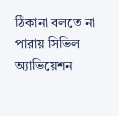ঠিকানা বলতে না পারায় সিভিল অ্যাভিয়েশন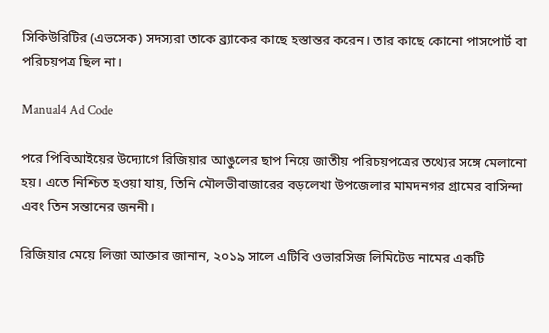সিকিউরিটির (এভসেক) সদস্যরা তাকে ব্র্যাকের কাছে হস্তান্তর করেন। তার কাছে কোনো পাসপোর্ট বা পরিচয়পত্র ছিল না।

Manual4 Ad Code

পরে পিবিআইয়ের উদ্যোগে রিজিয়ার আঙুলের ছাপ নিয়ে জাতীয় পরিচয়পত্রের তথ্যের সঙ্গে মেলানো হয়। এতে নিশ্চিত হওয়া যায়, তিনি মৌলভীবাজারের বড়লেখা উপজেলার মামদনগর গ্রামের বাসিন্দা এবং তিন সন্তানের জননী।

রিজিয়ার মেয়ে লিজা আক্তার জানান, ২০১৯ সালে এটিবি ওভারসিজ লিমিটেড নামের একটি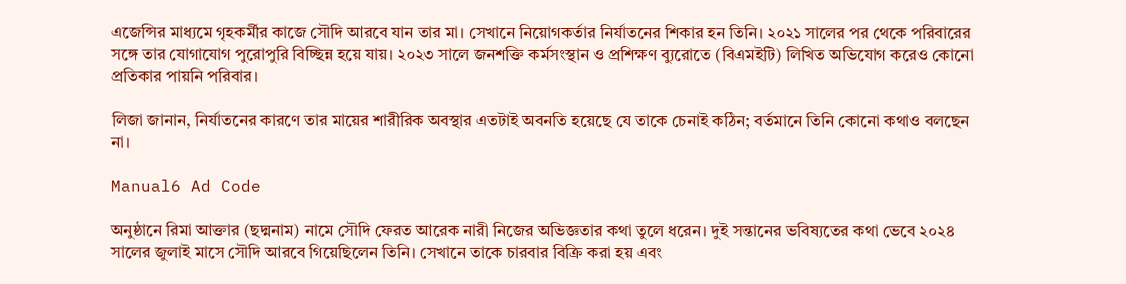এজেন্সির মাধ্যমে গৃহকর্মীর কাজে সৌদি আরবে যান তার মা। সেখানে নিয়োগকর্তার নির্যাতনের শিকার হন তিনি। ২০২১ সালের পর থেকে পরিবারের সঙ্গে তার যোগাযোগ পুরোপুরি বিচ্ছিন্ন হয়ে যায়। ২০২৩ সালে জনশক্তি কর্মসংস্থান ও প্রশিক্ষণ ব্যুরোতে (বিএমইটি) লিখিত অভিযোগ করেও কোনো প্রতিকার পায়নি পরিবার।

লিজা জানান, নির্যাতনের কারণে তার মায়ের শারীরিক অবস্থার এতটাই অবনতি হয়েছে যে তাকে চেনাই কঠিন; বর্তমানে তিনি কোনো কথাও বলছেন না।

Manual6 Ad Code

অনুষ্ঠানে রিমা আক্তার (ছদ্মনাম) নামে সৌদি ফেরত আরেক নারী নিজের অভিজ্ঞতার কথা তুলে ধরেন। দুই সন্তানের ভবিষ্যতের কথা ভেবে ২০২৪ সালের জুলাই মাসে সৌদি আরবে গিয়েছিলেন তিনি। সেখানে তাকে চারবার বিক্রি করা হয় এবং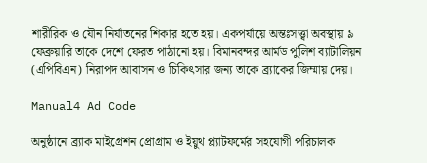শারীরিক ও যৌন নির্যাতনের শিকার হতে হয়। একপর্যায়ে অন্তঃসত্ত্বা অবস্থায় ৯ ফেব্রুয়ারি তাকে দেশে ফেরত পাঠানো হয়। বিমানবন্দর আর্মড পুলিশ ব্যাটালিয়ন (এপিবিএন) নিরাপদ আবাসন ও চিকিৎসার জন্য তাকে ব্র্যাকের জিম্মায় দেয়।

Manual4 Ad Code

অনুষ্ঠানে ব্র্যাক মাইগ্রেশন প্রোগ্রাম ও ইয়ুথ প্ল্যাটফর্মের সহযোগী পরিচালক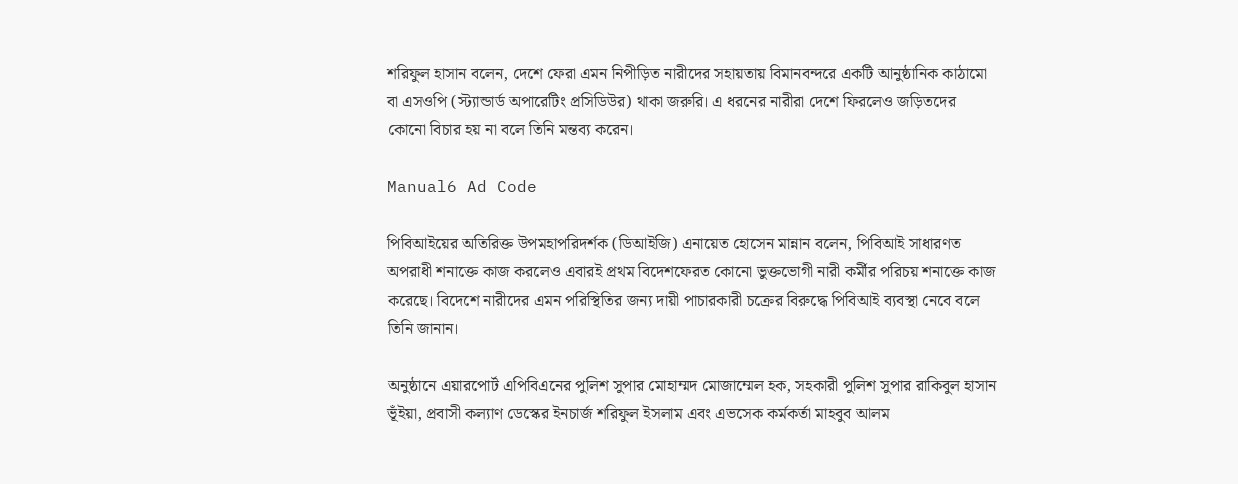শরিফুল হাসান বলেন, দেশে ফেরা এমন নিপীড়িত নারীদের সহায়তায় বিমানবন্দরে একটি আনুষ্ঠানিক কাঠামো বা এসওপি (স্ট্যান্ডার্ড অপারেটিং প্রসিডিউর) থাকা জরুরি। এ ধরনের নারীরা দেশে ফিরলেও জড়িতদের কোনো বিচার হয় না বলে তিনি মন্তব্য করেন।

Manual6 Ad Code

পিবিআইয়ের অতিরিক্ত উপমহাপরিদর্শক (ডিআইজি) এনায়েত হোসেন মান্নান বলেন, পিবিআই সাধারণত অপরাধী শনাক্তে কাজ করলেও এবারই প্রথম বিদেশফেরত কোনো ভুক্তভোগী নারী কর্মীর পরিচয় শনাক্তে কাজ করেছে। বিদেশে নারীদের এমন পরিস্থিতির জন্য দায়ী পাচারকারী চক্রের বিরুদ্ধে পিবিআই ব্যবস্থা নেবে বলে তিনি জানান।

অনুষ্ঠানে এয়ারপোর্ট এপিবিএনের পুলিশ সুপার মোহাম্মদ মোজাম্মেল হক, সহকারী পুলিশ সুপার রাকিবুল হাসান ভূঁইয়া, প্রবাসী কল্যাণ ডেস্কের ইনচার্জ শরিফুল ইসলাম এবং এভসেক কর্মকর্তা মাহবুব আলম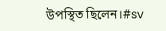উপস্থিত ছিলেন।#sv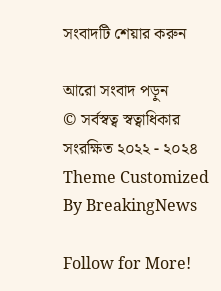সংবাদটি শেয়ার করুন

আরো সংবাদ পড়ুন
© সর্বস্বত্ব স্বত্বাধিকার সংরক্ষিত ২০২২ - ২০২৪
Theme Customized By BreakingNews

Follow for More!